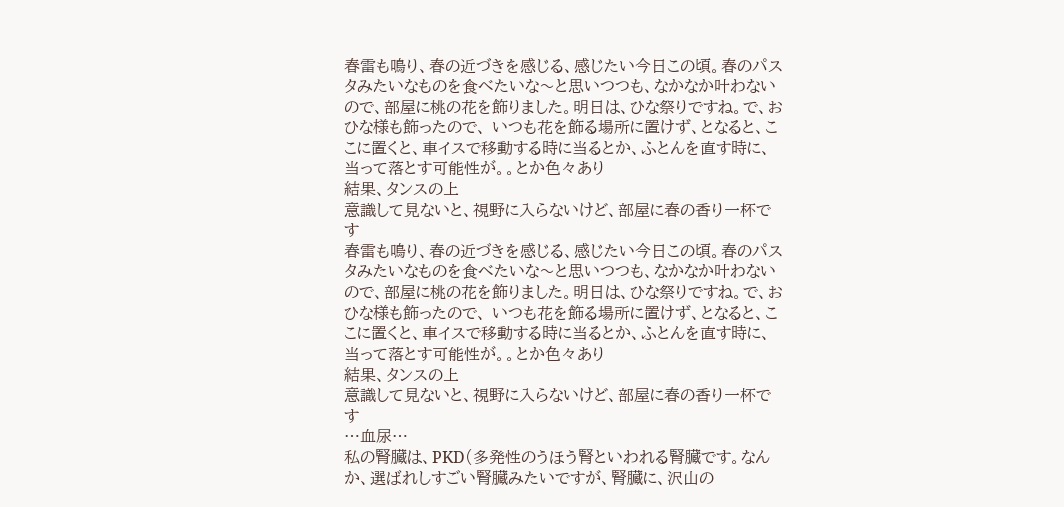春雷も鳴り、春の近づきを感じる、感じたい今日この頃。春のパスタみたいなものを食べたいな〜と思いつつも、なかなか叶わないので、部屋に桃の花を飾りました。明日は、ひな祭りですね。で、おひな様も飾ったので、 いつも花を飾る場所に置けず、となると、ここに置くと、車イスで移動する時に当るとか、ふとんを直す時に、当って落とす可能性が。。とか色々あり
結果、タンスの上
意識して見ないと、視野に入らないけど、部屋に春の香り一杯です
春雷も鳴り、春の近づきを感じる、感じたい今日この頃。春のパスタみたいなものを食べたいな〜と思いつつも、なかなか叶わないので、部屋に桃の花を飾りました。明日は、ひな祭りですね。で、おひな様も飾ったので、 いつも花を飾る場所に置けず、となると、ここに置くと、車イスで移動する時に当るとか、ふとんを直す時に、当って落とす可能性が。。とか色々あり
結果、タンスの上
意識して見ないと、視野に入らないけど、部屋に春の香り一杯です
…血尿…
私の腎臓は、PKD(多発性のうほう腎といわれる腎臓です。なんか、選ばれしすごい腎臓みたいですが、腎臓に、沢山の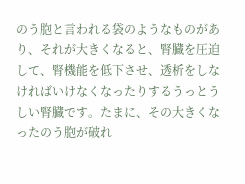のう胞と言われる袋のようなものがあり、それが大きくなると、腎臓を圧迫して、腎機能を低下させ、透析をしなければいけなくなったりするうっとうしい腎臓です。たまに、その大きくなったのう胞が破れ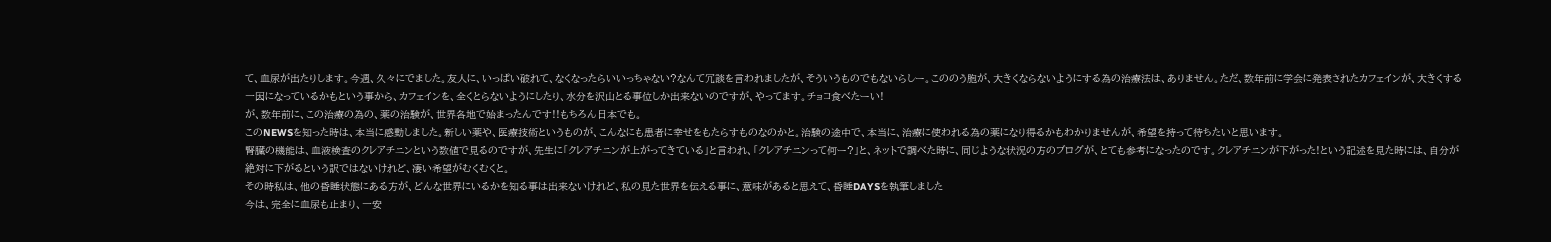て、血尿が出たりします。今週、久々にでました。友人に、いっぱい破れて、なくなったらいいっちゃない?なんて冗談を言われましたが、そういうものでもないらしー。こののう胞が、大きくならないようにする為の治療法は、ありません。ただ、数年前に学会に発表されたカフェインが、大きくする一因になっているかもという事から、カフェインを、全くとらないようにしたり、水分を沢山とる事位しか出来ないのですが、やってます。チョコ食べたーい!
が、数年前に、この治療の為の、薬の治験が、世界各地で始まったんです!!もちろん日本でも。
このNEWSを知った時は、本当に感動しました。新しい薬や、医療技術というものが、こんなにも患者に幸せをもたらすものなのかと。治験の途中で、本当に、治療に使われる為の薬になり得るかもわかりませんが、希望を持って待ちたいと思います。
腎臓の機能は、血液検査のクレアチニンという数値で見るのですが、先生に「クレアチニンが上がってきている」と言われ、「クレアチニンって何ー?」と、ネットで調べた時に、同じような状況の方のブログが、とても参考になったのです。クレアチニンが下がった!という記述を見た時には、自分が絶対に下がるという訳ではないけれど、凄い希望がむくむくと。
その時私は、他の昏睡状態にある方が、どんな世界にいるかを知る事は出来ないけれど、私の見た世界を伝える事に、意味があると思えて、昏睡DAYSを執筆しました
今は、完全に血尿も止まり、一安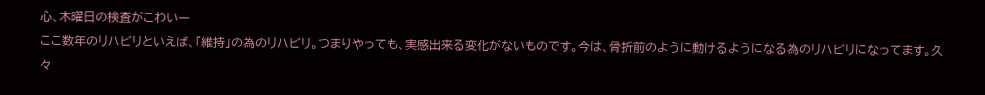心、木曜日の検査がこわいー
ここ数年のリハビリといえば、「維持」の為のリハビリ。つまりやっても、実感出来る変化がないものです。今は、骨折前のように動けるようになる為のリハビリになってます。久々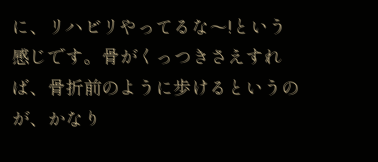に、リハビリやってるな〜!という感じです。骨がくっつきさえすれば、骨折前のように歩けるというのが、かなり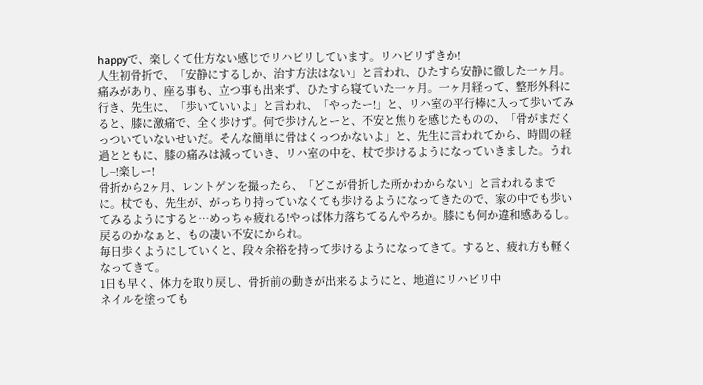happyで、楽しくて仕方ない感じでリハビリしています。リハビリずきか!
人生初骨折で、「安静にするしか、治す方法はない」と言われ、ひたすら安静に徹した一ヶ月。
痛みがあり、座る事も、立つ事も出来ず、ひたすら寝ていた一ヶ月。一ヶ月経って、整形外科に行き、先生に、「歩いていいよ」と言われ、「やったー!」と、リハ室の平行棒に入って歩いてみると、膝に激痛で、全く歩けず。何で歩けんとーと、不安と焦りを感じたものの、「骨がまだくっついていないせいだ。そんな簡単に骨はくっつかないよ」と、先生に言われてから、時間の経過とともに、膝の痛みは減っていき、リハ室の中を、杖で歩けるようになっていきました。うれし−!楽しー!
骨折から2ヶ月、レントゲンを撮ったら、「どこが骨折した所かわからない」と言われるまでに。杖でも、先生が、がっちり持っていなくても歩けるようになってきたので、家の中でも歩いてみるようにすると…めっちゃ疲れる!やっぱ体力落ちてるんやろか。膝にも何か違和感あるし。戻るのかなぁと、もの凄い不安にかられ。
毎日歩くようにしていくと、段々余裕を持って歩けるようになってきて。すると、疲れ方も軽くなってきて。
1日も早く、体力を取り戻し、骨折前の動きが出来るようにと、地道にリハビリ中
ネイルを塗っても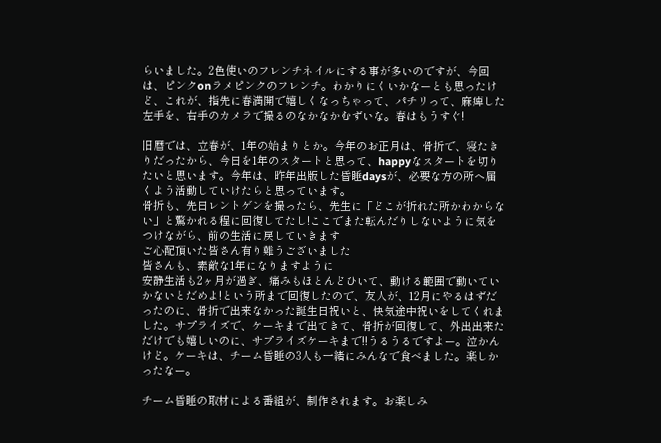らいました。2色使いのフレンチネイルにする事が多いのですが、今回は、ピンクonラメピンクのフレンチ。わかりにくいかなーとも思ったけど、これが、指先に春満開で嬉しくなっちゃって、パチリって、麻痺した左手を、右手のカメラで撮るのなかなかむずいな。春はもうすぐ!

旧暦では、立春が、1年の始まりとか。今年のお正月は、骨折で、寝たきりだったから、今日を1年のスタートと思って、happyなスタートを切りたいと思います。今年は、昨年出版した昏睡daysが、必要な方の所へ届くよう活動していけたらと思っています。
骨折も、先日レントゲンを撮ったら、先生に「どこが折れた所かわからない」と驚かれる程に回復してたし!ここでまた転んだりしないように気をつけながら、前の生活に戻していきます
ご心配頂いた皆さん有り難うございました
皆さんも、素敵な1年になりますように
安静生活も2ヶ月が過ぎ、痛みもほとんどひいて、動ける範囲で動いていかないとだめよ!という所まで回復したので、友人が、12月にやるはずだったのに、骨折で出来なかった誕生日祝いと、快気途中祝いをしてくれました。サプライズで、ケーキまで出てきて、骨折が回復して、外出出来ただけでも嬉しいのに、サプライズケーキまで!!うるうるですよー。泣かんけど。ケーキは、チーム昏睡の3人も一緒にみんなで食べました。楽しかったなー。

チーム昏睡の取材による番組が、制作されます。お楽しみ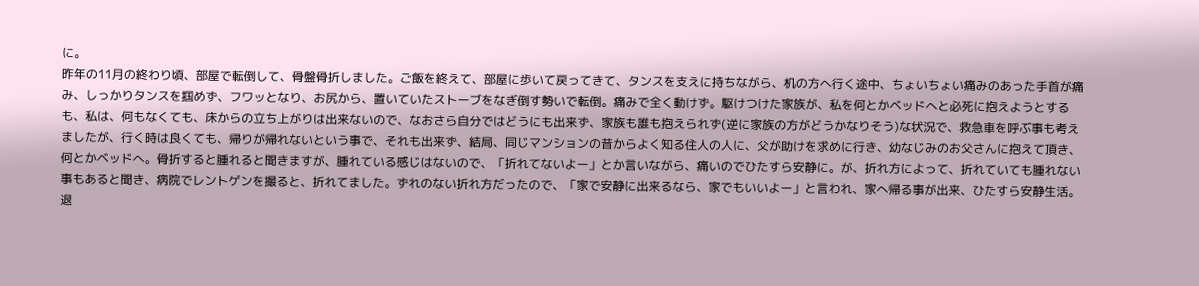に。
昨年の11月の終わり頃、部屋で転倒して、骨盤骨折しました。ご飯を終えて、部屋に歩いて戻ってきて、タンスを支えに持ちながら、机の方へ行く途中、ちょいちょい痛みのあった手首が痛み、しっかりタンスを掴めず、フワッとなり、お尻から、置いていたストーブをなぎ倒す勢いで転倒。痛みで全く動けず。駆けつけた家族が、私を何とかベッドへと必死に抱えようとするも、私は、何もなくても、床からの立ち上がりは出来ないので、なおさら自分ではどうにも出来ず、家族も誰も抱えられず(逆に家族の方がどうかなりそう)な状況で、救急車を呼ぶ事も考えましたが、行く時は良くても、帰りが帰れないという事で、それも出来ず、結局、同じマンションの昔からよく知る住人の人に、父が助けを求めに行き、幼なじみのお父さんに抱えて頂き、何とかベッドへ。骨折すると腫れると聞きますが、腫れている感じはないので、「折れてないよー」とか言いながら、痛いのでひたすら安静に。が、折れ方によって、折れていても腫れない事もあると聞き、病院でレントゲンを撮ると、折れてました。ずれのない折れ方だったので、「家で安静に出来るなら、家でもいいよー」と言われ、家へ帰る事が出来、ひたすら安静生活。退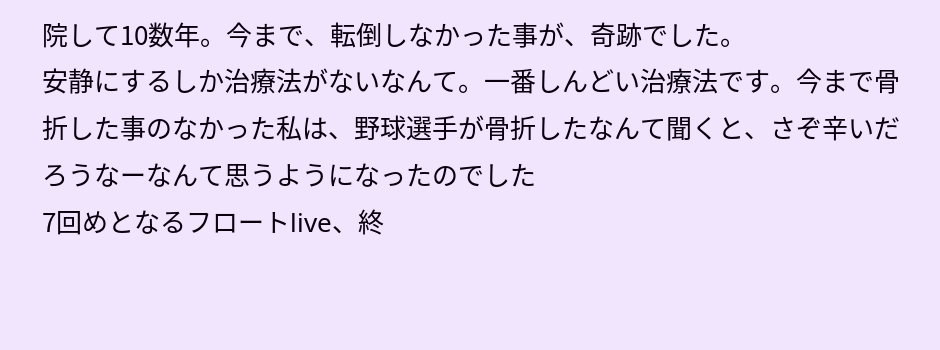院して10数年。今まで、転倒しなかった事が、奇跡でした。
安静にするしか治療法がないなんて。一番しんどい治療法です。今まで骨折した事のなかった私は、野球選手が骨折したなんて聞くと、さぞ辛いだろうなーなんて思うようになったのでした
7回めとなるフロートlive、終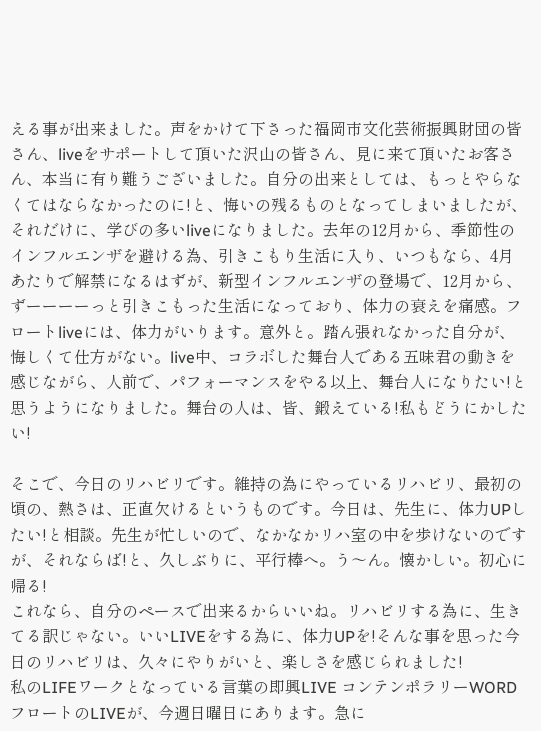える事が出来ました。声をかけて下さった福岡市文化芸術振興財団の皆さん、liveをサポートして頂いた沢山の皆さん、見に来て頂いたお客さん、本当に有り難うございました。自分の出来としては、もっとやらなくてはならなかったのに!と、悔いの残るものとなってしまいましたが、それだけに、学びの多いliveになりました。去年の12月から、季節性のインフルエンザを避ける為、引きこもり生活に入り、いつもなら、4月あたりで解禁になるはずが、新型インフルエンザの登場で、12月から、ずーーーーっと引きこもった生活になっており、体力の衰えを痛感。フロートliveには、体力がいります。意外と。踏ん張れなかった自分が、悔しくて仕方がない。live中、コラボした舞台人である五味君の動きを感じながら、人前で、パフォーマンスをやる以上、舞台人になりたい!と思うようになりました。舞台の人は、皆、鍛えている!私もどうにかしたい!

そこで、今日のリハビリです。維持の為にやっているリハビリ、最初の頃の、熱さは、正直欠けるというものです。今日は、先生に、体力UPしたい!と相談。先生が忙しいので、なかなかリハ室の中を歩けないのですが、それならば!と、久しぶりに、平行棒へ。う〜ん。懐かしい。初心に帰る!
これなら、自分のペースで出来るからいいね。リハビリする為に、生きてる訳じゃない。いいLIVEをする為に、体力UPを!そんな事を思った今日のリハビリは、久々にやりがいと、楽しさを感じられました!
私のLIFEワークとなっている言葉の即興LIVE コンテンポラリーWORDフロートのLIVEが、今週日曜日にあります。急に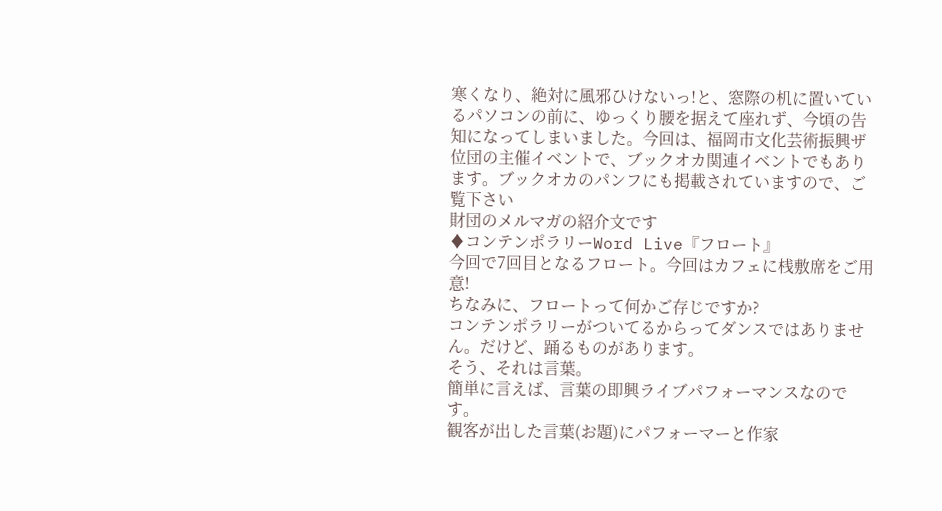寒くなり、絶対に風邪ひけないっ!と、窓際の机に置いているパソコンの前に、ゆっくり腰を据えて座れず、今頃の告知になってしまいました。今回は、福岡市文化芸術振興ザ位団の主催イベントで、ブックオカ関連イベントでもあります。ブックオカのパンフにも掲載されていますので、ご覧下さい
財団のメルマガの紹介文です
♦コンテンポラリーWord Live『フロート』
今回で7回目となるフロート。今回はカフェに桟敷席をご用意!
ちなみに、フロートって何かご存じですか?
コンテンポラリーがついてるからってダンスではありません。だけど、踊るものがあります。
そう、それは言葉。
簡単に言えば、言葉の即興ライブパフォーマンスなのです。
観客が出した言葉(お題)にパフォーマーと作家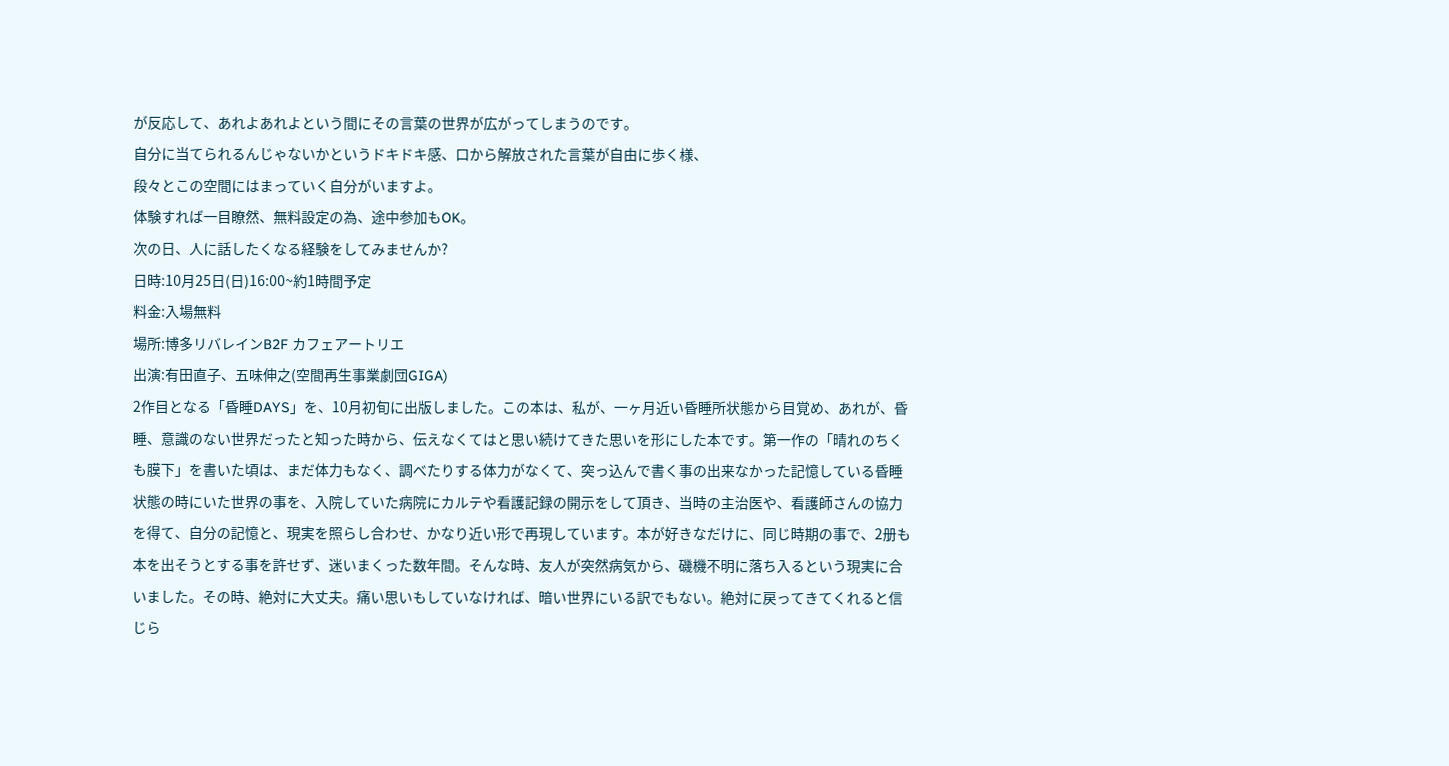が反応して、あれよあれよという間にその言葉の世界が広がってしまうのです。
自分に当てられるんじゃないかというドキドキ感、口から解放された言葉が自由に歩く様、
段々とこの空間にはまっていく自分がいますよ。
体験すれば一目瞭然、無料設定の為、途中参加もOK。
次の日、人に話したくなる経験をしてみませんか?
日時:10月25日(日)16:00~約1時間予定
料金:入場無料
場所:博多リバレインB2F カフェアートリエ
出演:有田直子、五味伸之(空間再生事業劇団GIGA)
2作目となる「昏睡DAYS」を、10月初旬に出版しました。この本は、私が、一ヶ月近い昏睡所状態から目覚め、あれが、昏睡、意識のない世界だったと知った時から、伝えなくてはと思い続けてきた思いを形にした本です。第一作の「晴れのちくも膜下」を書いた頃は、まだ体力もなく、調べたりする体力がなくて、突っ込んで書く事の出来なかった記憶している昏睡状態の時にいた世界の事を、入院していた病院にカルテや看護記録の開示をして頂き、当時の主治医や、看護師さんの協力を得て、自分の記憶と、現実を照らし合わせ、かなり近い形で再現しています。本が好きなだけに、同じ時期の事で、2册も本を出そうとする事を許せず、迷いまくった数年間。そんな時、友人が突然病気から、磯機不明に落ち入るという現実に合いました。その時、絶対に大丈夫。痛い思いもしていなければ、暗い世界にいる訳でもない。絶対に戻ってきてくれると信じら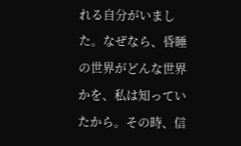れる自分がいました。なぜなら、昏睡の世界がどんな世界かを、私は知っていたから。その時、信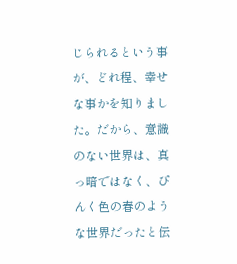じられるという事が、どれ程、幸せな事かを知りました。だから、意識のない世界は、真っ暗ではなく、ぴんく色の春のような世界だったと伝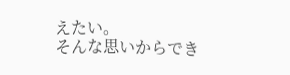えたい。
そんな思いからでき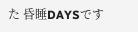た 昏睡DAYSです